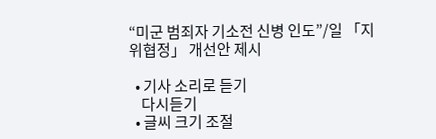“미군 범죄자 기소전 신병 인도”/일 「지위협정」 개선안 제시

  • 기사 소리로 듣기
    다시듣기
  • 글씨 크기 조절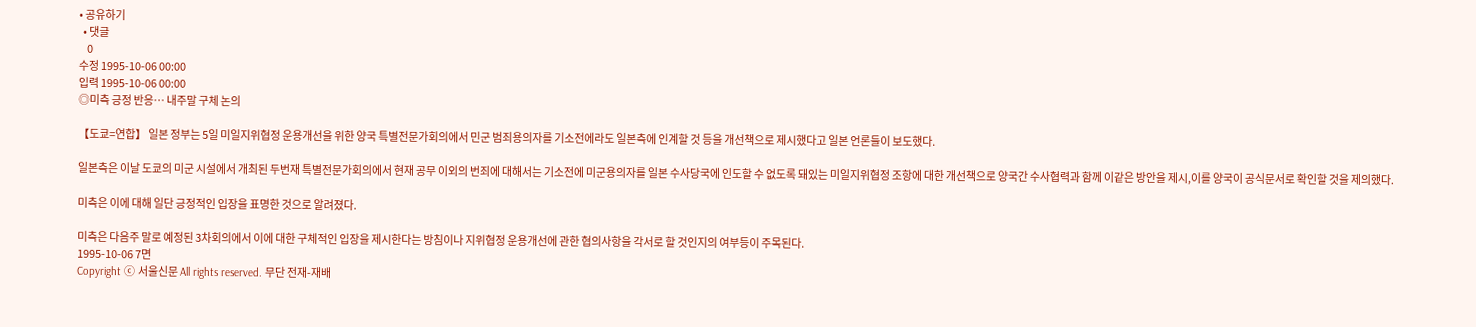• 공유하기
  • 댓글
    0
수정 1995-10-06 00:00
입력 1995-10-06 00:00
◎미측 긍정 반응… 내주말 구체 논의

【도쿄=연합】 일본 정부는 5일 미일지위협정 운용개선을 위한 양국 특별전문가회의에서 민군 범죄용의자를 기소전에라도 일본측에 인계할 것 등을 개선책으로 제시했다고 일본 언론들이 보도했다.

일본측은 이날 도쿄의 미군 시설에서 개최된 두번재 특별전문가회의에서 현재 공무 이외의 번죄에 대해서는 기소전에 미군용의자를 일본 수사당국에 인도할 수 없도록 돼있는 미일지위협정 조항에 대한 개선책으로 양국간 수사협력과 함께 이같은 방안을 제시,이를 양국이 공식문서로 확인할 것을 제의했다.

미측은 이에 대해 일단 긍정적인 입장을 표명한 것으로 알려졌다.

미측은 다음주 말로 예정된 3차회의에서 이에 대한 구체적인 입장을 제시한다는 방침이나 지위협정 운용개선에 관한 협의사항을 각서로 할 것인지의 여부등이 주목된다.
1995-10-06 7면
Copyright ⓒ 서울신문 All rights reserved. 무단 전재-재배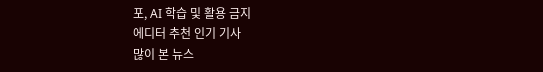포, AI 학습 및 활용 금지
에디터 추천 인기 기사
많이 본 뉴스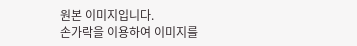원본 이미지입니다.
손가락을 이용하여 이미지를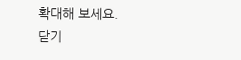확대해 보세요.
닫기